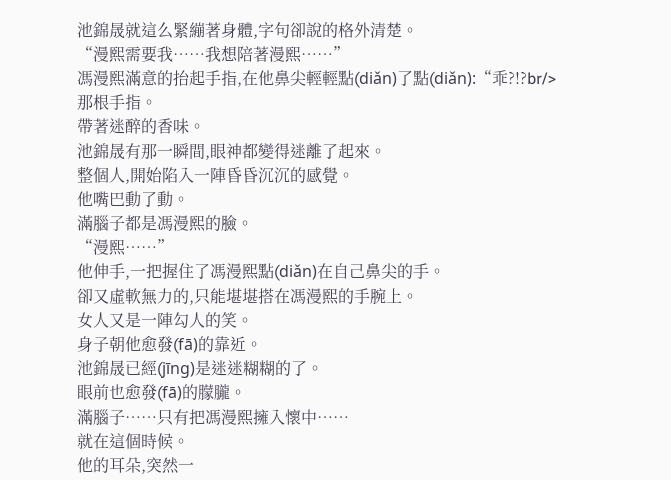池錦晟就這么緊繃著身體,字句卻說的格外清楚。
“漫熙需要我……我想陪著漫熙……”
馮漫熙滿意的抬起手指,在他鼻尖輕輕點(diǎn)了點(diǎn):“乖?!?br/>
那根手指。
帶著迷醉的香味。
池錦晟有那一瞬間,眼神都變得迷離了起來。
整個人,開始陷入一陣昏昏沉沉的感覺。
他嘴巴動了動。
滿腦子都是馮漫熙的臉。
“漫熙……”
他伸手,一把握住了馮漫熙點(diǎn)在自己鼻尖的手。
卻又虛軟無力的,只能堪堪搭在馮漫熙的手腕上。
女人又是一陣勾人的笑。
身子朝他愈發(fā)的靠近。
池錦晟已經(jīng)是迷迷糊糊的了。
眼前也愈發(fā)的朦朧。
滿腦子……只有把馮漫熙擁入懷中……
就在這個時候。
他的耳朵,突然一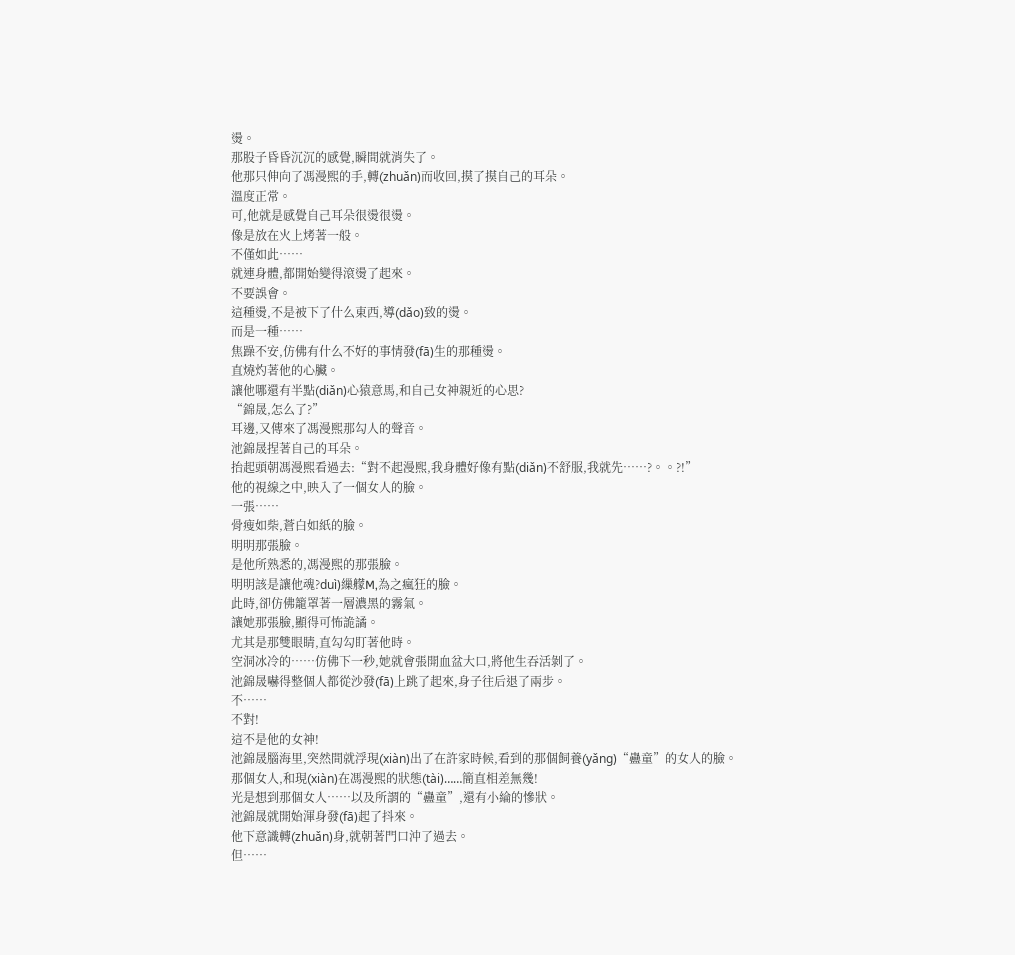燙。
那股子昏昏沉沉的感覺,瞬間就消失了。
他那只伸向了馮漫熙的手,轉(zhuǎn)而收回,摸了摸自己的耳朵。
溫度正常。
可,他就是感覺自己耳朵很燙很燙。
像是放在火上烤著一般。
不僅如此……
就連身體,都開始變得滾燙了起來。
不要誤會。
這種燙,不是被下了什么東西,導(dǎo)致的燙。
而是一種……
焦躁不安,仿佛有什么不好的事情發(fā)生的那種燙。
直燒灼著他的心臟。
讓他哪還有半點(diǎn)心猿意馬,和自己女神親近的心思?
“錦晟,怎么了?”
耳邊,又傳來了馮漫熙那勾人的聲音。
池錦晟捏著自己的耳朵。
抬起頭朝馮漫熙看過去:“對不起漫熙,我身體好像有點(diǎn)不舒服,我就先……?。。?!”
他的視線之中,映入了一個女人的臉。
一張……
骨瘦如柴,蒼白如紙的臉。
明明那張臉。
是他所熟悉的,馮漫熙的那張臉。
明明該是讓他魂?duì)繅艨M,為之瘋狂的臉。
此時,卻仿佛籠罩著一層濃黑的霧氣。
讓她那張臉,顯得可怖詭譎。
尤其是那雙眼睛,直勾勾盯著他時。
空洞冰冷的……仿佛下一秒,她就會張開血盆大口,將他生吞活剝了。
池錦晟嚇得整個人都從沙發(fā)上跳了起來,身子往后退了兩步。
不……
不對!
這不是他的女神!
池錦晟腦海里,突然間就浮現(xiàn)出了在許家時候,看到的那個飼養(yǎng)“蠱童”的女人的臉。
那個女人,和現(xiàn)在馮漫熙的狀態(tài)……簡直相差無幾!
光是想到那個女人……以及所謂的“蠱童”,還有小綸的慘狀。
池錦晟就開始渾身發(fā)起了抖來。
他下意識轉(zhuǎn)身,就朝著門口沖了過去。
但……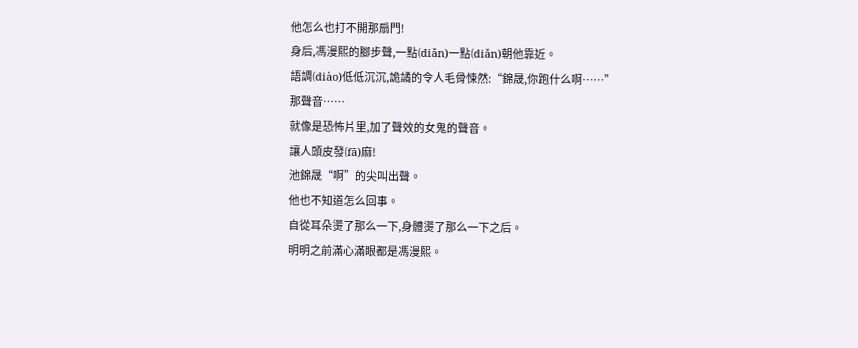他怎么也打不開那扇門!
身后,馮漫熙的腳步聲,一點(diǎn)一點(diǎn)朝他靠近。
語調(diào)低低沉沉,詭譎的令人毛骨悚然:“錦晟,你跑什么啊……”
那聲音……
就像是恐怖片里,加了聲效的女鬼的聲音。
讓人頭皮發(fā)麻!
池錦晟“啊”的尖叫出聲。
他也不知道怎么回事。
自從耳朵燙了那么一下,身體燙了那么一下之后。
明明之前滿心滿眼都是馮漫熙。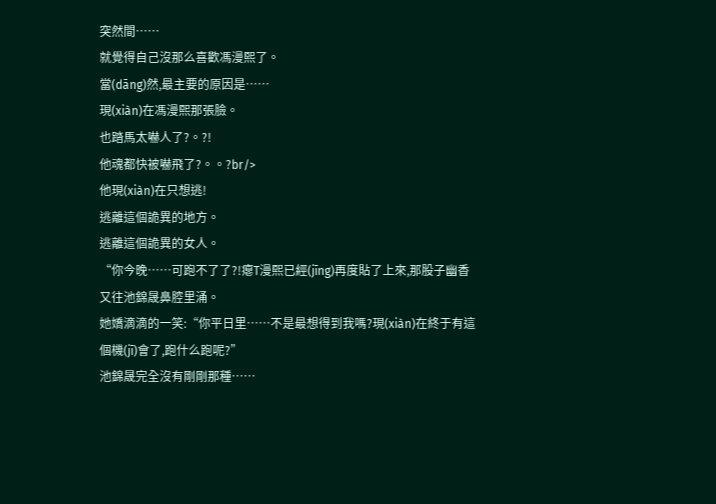突然間……
就覺得自己沒那么喜歡馮漫熙了。
當(dāng)然,最主要的原因是……
現(xiàn)在馮漫熙那張臉。
也踏馬太嚇人了?。?!
他魂都快被嚇飛了?。。?br/>
他現(xiàn)在只想逃!
逃離這個詭異的地方。
逃離這個詭異的女人。
“你今晚……可跑不了了?!瘪T漫熙已經(jīng)再度貼了上來,那股子幽香又往池錦晟鼻腔里涌。
她嬌滴滴的一笑:“你平日里……不是最想得到我嗎?現(xiàn)在終于有這個機(jī)會了,跑什么跑呢?”
池錦晟完全沒有剛剛那種……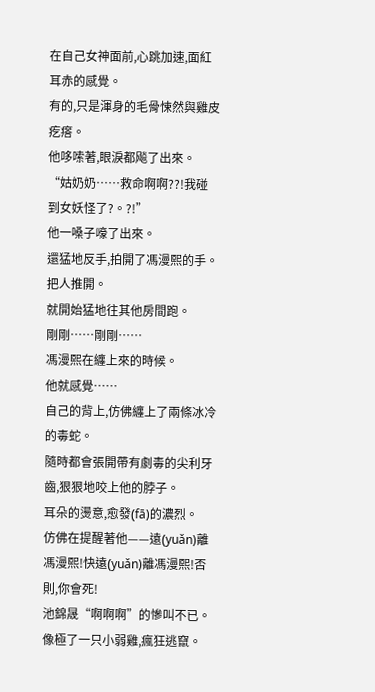在自己女神面前,心跳加速,面紅耳赤的感覺。
有的,只是渾身的毛骨悚然與雞皮疙瘩。
他哆嗦著,眼淚都飚了出來。
“姑奶奶……救命啊啊??!我碰到女妖怪了?。?!”
他一嗓子嚎了出來。
還猛地反手,拍開了馮漫熙的手。
把人推開。
就開始猛地往其他房間跑。
剛剛……剛剛……
馮漫熙在纏上來的時候。
他就感覺……
自己的背上,仿佛纏上了兩條冰冷的毒蛇。
隨時都會張開帶有劇毒的尖利牙齒,狠狠地咬上他的脖子。
耳朵的燙意,愈發(fā)的濃烈。
仿佛在提醒著他——遠(yuǎn)離馮漫熙!快遠(yuǎn)離馮漫熙!否則,你會死!
池錦晟“啊啊啊”的慘叫不已。
像極了一只小弱雞,瘋狂逃竄。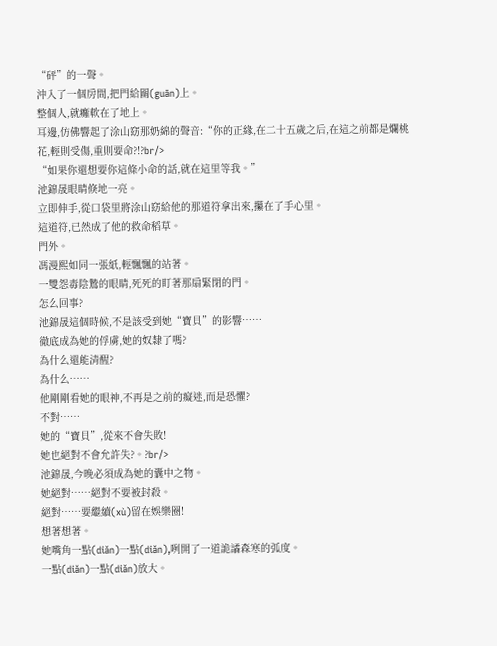“砰”的一聲。
沖入了一個房間,把門給關(guān)上。
整個人,就癱軟在了地上。
耳邊,仿佛響起了涂山窈那奶綿的聲音:“你的正緣,在二十五歲之后,在這之前都是爛桃花,輕則受傷,重則要命?!?br/>
“如果你還想要你這條小命的話,就在這里等我。”
池錦晟眼睛倏地一亮。
立即伸手,從口袋里將涂山窈給他的那道符拿出來,攥在了手心里。
這道符,已然成了他的救命稻草。
門外。
馮漫熙如同一張紙,輕飄飄的站著。
一雙怨毒陰鷙的眼睛,死死的盯著那扇緊閉的門。
怎么回事?
池錦晟這個時候,不是該受到她“寶貝”的影響……
徹底成為她的俘虜,她的奴隸了嗎?
為什么還能清醒?
為什么……
他剛剛看她的眼神,不再是之前的癡迷,而是恐懼?
不對……
她的“寶貝”,從來不會失敗!
她也絕對不會允許失?。?br/>
池錦晟,今晚必須成為她的囊中之物。
她絕對……絕對不要被封殺。
絕對……要繼續(xù)留在娛樂圈!
想著想著。
她嘴角一點(diǎn)一點(diǎn),咧開了一道詭譎森寒的弧度。
一點(diǎn)一點(diǎn)放大。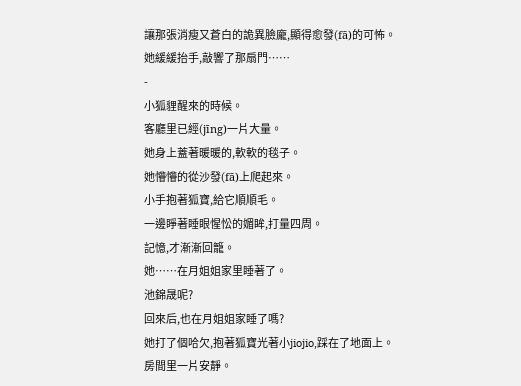讓那張消瘦又蒼白的詭異臉龐,顯得愈發(fā)的可怖。
她緩緩抬手,敲響了那扇門……
-
小狐貍醒來的時候。
客廳里已經(jīng)一片大量。
她身上蓋著暖暖的,軟軟的毯子。
她懵懵的從沙發(fā)上爬起來。
小手抱著狐寶,給它順順毛。
一邊睜著睡眼惺忪的媚眸,打量四周。
記憶,才漸漸回籠。
她……在月姐姐家里睡著了。
池錦晟呢?
回來后,也在月姐姐家睡了嗎?
她打了個哈欠,抱著狐寶光著小jiojio,踩在了地面上。
房間里一片安靜。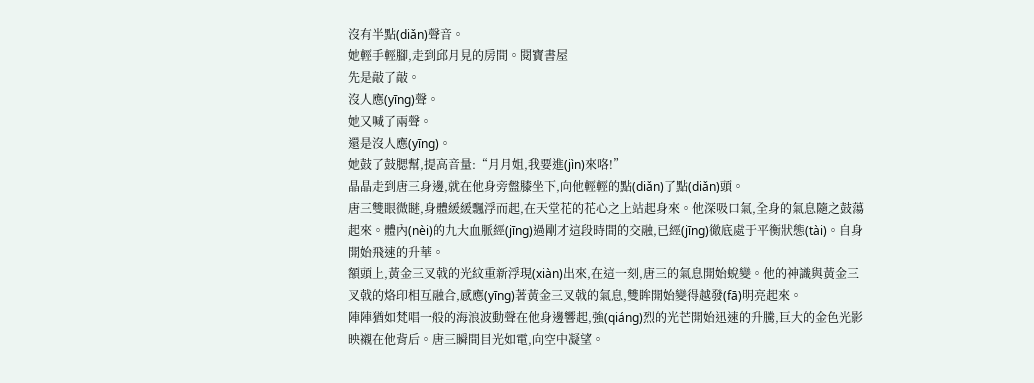沒有半點(diǎn)聲音。
她輕手輕腳,走到邱月見的房間。閱寶書屋
先是敲了敲。
沒人應(yīng)聲。
她又喊了兩聲。
還是沒人應(yīng)。
她鼓了鼓腮幫,提高音量:“月月姐,我要進(jìn)來咯!”
晶晶走到唐三身邊,就在他身旁盤膝坐下,向他輕輕的點(diǎn)了點(diǎn)頭。
唐三雙眼微瞇,身體緩緩飄浮而起,在天堂花的花心之上站起身來。他深吸口氣,全身的氣息隨之鼓蕩起來。體內(nèi)的九大血脈經(jīng)過剛才這段時間的交融,已經(jīng)徹底處于平衡狀態(tài)。自身開始飛速的升華。
額頭上,黃金三叉戟的光紋重新浮現(xiàn)出來,在這一刻,唐三的氣息開始蛻變。他的神識與黃金三叉戟的烙印相互融合,感應(yīng)著黃金三叉戟的氣息,雙眸開始變得越發(fā)明亮起來。
陣陣猶如梵唱一般的海浪波動聲在他身邊響起,強(qiáng)烈的光芒開始迅速的升騰,巨大的金色光影映襯在他背后。唐三瞬間目光如電,向空中凝望。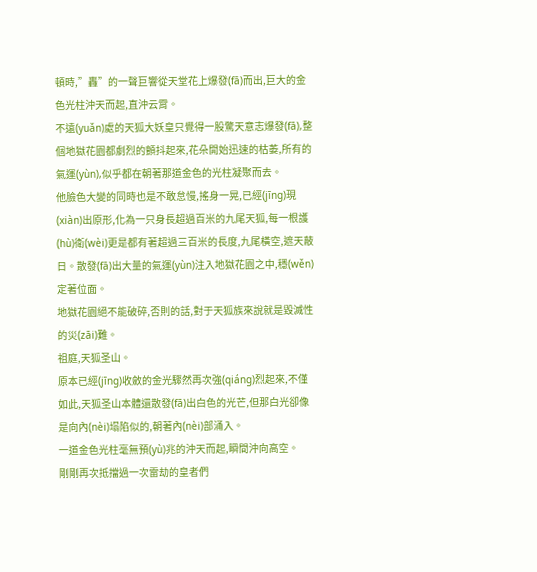頓時,”轟”的一聲巨響從天堂花上爆發(fā)而出,巨大的金色光柱沖天而起,直沖云霄。
不遠(yuǎn)處的天狐大妖皇只覺得一股驚天意志爆發(fā),整個地獄花園都劇烈的顫抖起來,花朵開始迅速的枯萎,所有的氣運(yùn),似乎都在朝著那道金色的光柱凝聚而去。
他臉色大變的同時也是不敢怠慢,搖身一晃,已經(jīng)現(xiàn)出原形,化為一只身長超過百米的九尾天狐,每一根護(hù)衛(wèi)更是都有著超過三百米的長度,九尾橫空,遮天蔽日。散發(fā)出大量的氣運(yùn)注入地獄花園之中,穩(wěn)定著位面。
地獄花園絕不能破碎,否則的話,對于天狐族來說就是毀滅性的災(zāi)難。
祖庭,天狐圣山。
原本已經(jīng)收斂的金光驟然再次強(qiáng)烈起來,不僅如此,天狐圣山本體還散發(fā)出白色的光芒,但那白光卻像是向內(nèi)塌陷似的,朝著內(nèi)部涌入。
一道金色光柱毫無預(yù)兆的沖天而起,瞬間沖向高空。
剛剛再次抵擋過一次雷劫的皇者們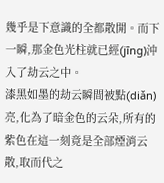幾乎是下意識的全都散開。而下一瞬,那金色光柱就已經(jīng)沖入了劫云之中。
漆黑如墨的劫云瞬間被點(diǎn)亮,化為了暗金色的云朵,所有的紫色在這一刻竟是全部煙消云散,取而代之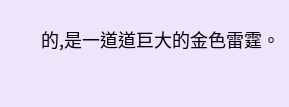的,是一道道巨大的金色雷霆。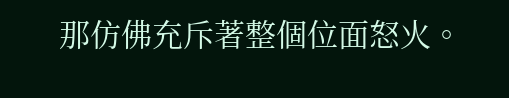那仿佛充斥著整個位面怒火。